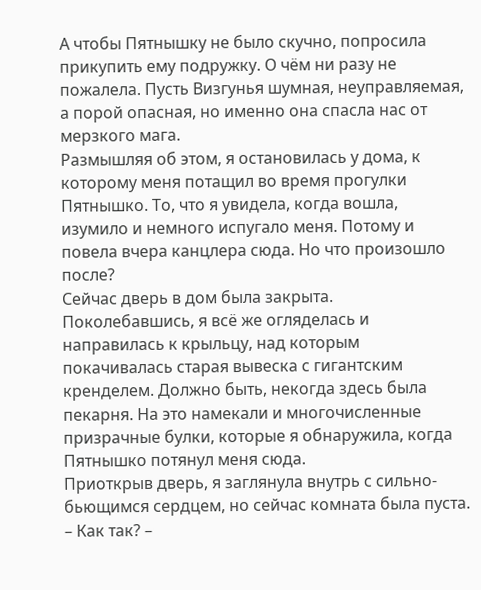А чтобы Пятнышку не было скучно, попросила прикупить ему подружку. О чём ни разу не пожалела. Пусть Визгунья шумная, неуправляемая, а порой опасная, но именно она спасла нас от мерзкого мага.
Размышляя об этом, я остановилась у дома, к которому меня потащил во время прогулки Пятнышко. То, что я увидела, когда вошла, изумило и немного испугало меня. Потому и повела вчера канцлера сюда. Но что произошло после?
Сейчас дверь в дом была закрыта.
Поколебавшись, я всё же огляделась и направилась к крыльцу, над которым покачивалась старая вывеска с гигантским кренделем. Должно быть, некогда здесь была пекарня. На это намекали и многочисленные призрачные булки, которые я обнаружила, когда Пятнышко потянул меня сюда.
Приоткрыв дверь, я заглянула внутрь с сильно-бьющимся сердцем, но сейчас комната была пуста.
– Как так? –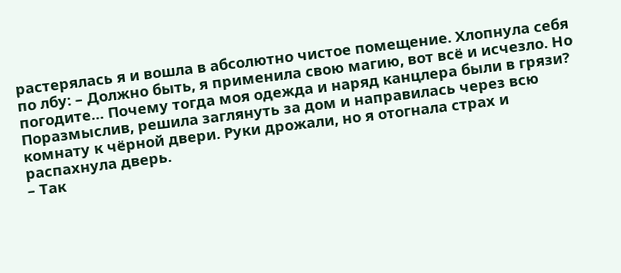растерялась я и вошла в абсолютно чистое помещение. Хлопнула себя по лбу: – Должно быть, я применила свою магию, вот всё и исчезло. Но погодите… Почему тогда моя одежда и наряд канцлера были в грязи?
Поразмыслив, решила заглянуть за дом и направилась через всю комнату к чёрной двери. Руки дрожали, но я отогнала страх и распахнула дверь.
– Так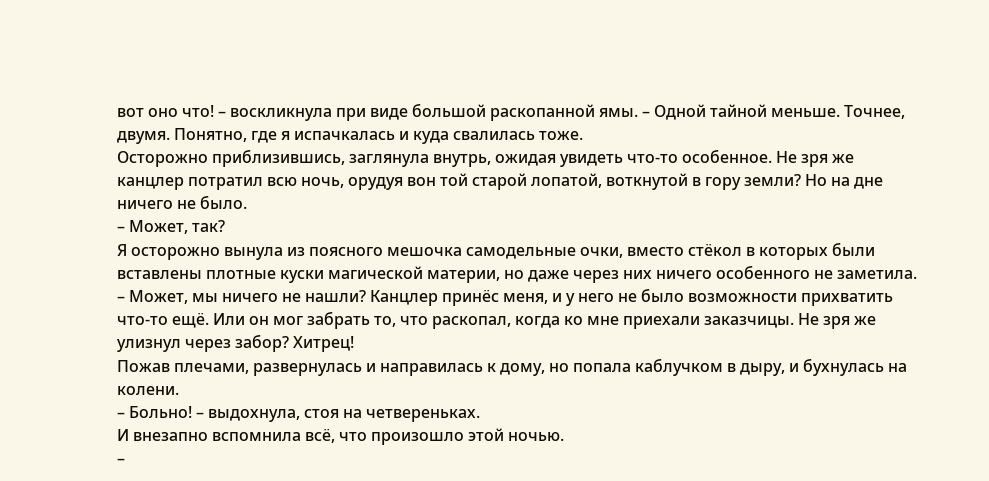вот оно что! – воскликнула при виде большой раскопанной ямы. – Одной тайной меньше. Точнее, двумя. Понятно, где я испачкалась и куда свалилась тоже.
Осторожно приблизившись, заглянула внутрь, ожидая увидеть что-то особенное. Не зря же канцлер потратил всю ночь, орудуя вон той старой лопатой, воткнутой в гору земли? Но на дне ничего не было.
– Может, так?
Я осторожно вынула из поясного мешочка самодельные очки, вместо стёкол в которых были вставлены плотные куски магической материи, но даже через них ничего особенного не заметила.
– Может, мы ничего не нашли? Канцлер принёс меня, и у него не было возможности прихватить что-то ещё. Или он мог забрать то, что раскопал, когда ко мне приехали заказчицы. Не зря же улизнул через забор? Хитрец!
Пожав плечами, развернулась и направилась к дому, но попала каблучком в дыру, и бухнулась на колени.
– Больно! – выдохнула, стоя на четвереньках.
И внезапно вспомнила всё, что произошло этой ночью.
–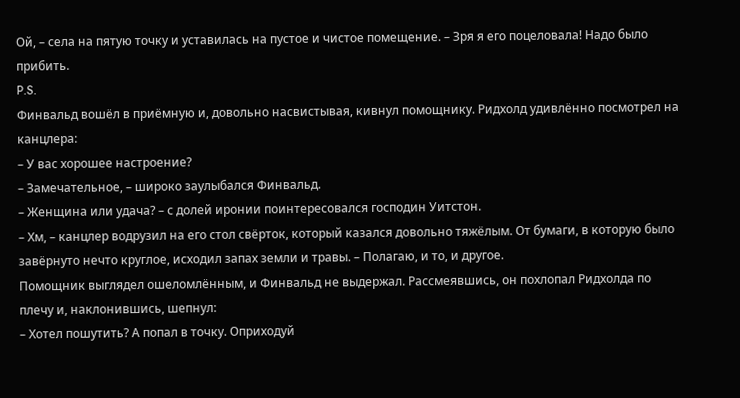Ой, – села на пятую точку и уставилась на пустое и чистое помещение. – Зря я его поцеловала! Надо было прибить.
P.S.
Финвальд вошёл в приёмную и, довольно насвистывая, кивнул помощнику. Ридхолд удивлённо посмотрел на канцлера:
– У вас хорошее настроение?
– Замечательное, – широко заулыбался Финвальд.
– Женщина или удача? – с долей иронии поинтересовался господин Уитстон.
– Хм, – канцлер водрузил на его стол свёрток, который казался довольно тяжёлым. От бумаги, в которую было завёрнуто нечто круглое, исходил запах земли и травы. – Полагаю, и то, и другое.
Помощник выглядел ошеломлённым, и Финвальд не выдержал. Рассмеявшись, он похлопал Ридхолда по плечу и, наклонившись, шепнул:
– Хотел пошутить? А попал в точку. Оприходуй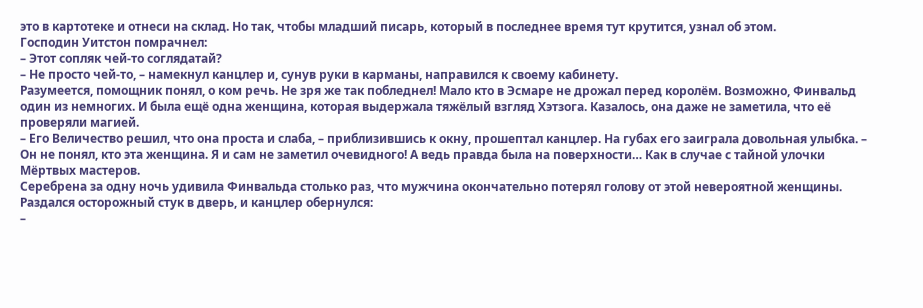это в картотеке и отнеси на склад. Но так, чтобы младший писарь, который в последнее время тут крутится, узнал об этом.
Господин Уитстон помрачнел:
– Этот сопляк чей-то соглядатай?
– Не просто чей-то, – намекнул канцлер и, сунув руки в карманы, направился к своему кабинету.
Разумеется, помощник понял, о ком речь. Не зря же так побледнел! Мало кто в Эсмаре не дрожал перед королём. Возможно, Финвальд один из немногих. И была ещё одна женщина, которая выдержала тяжёлый взгляд Хэтзога. Казалось, она даже не заметила, что её проверяли магией.
– Его Величество решил, что она проста и слаба, – приблизившись к окну, прошептал канцлер. На губах его заиграла довольная улыбка. – Он не понял, кто эта женщина. Я и сам не заметил очевидного! А ведь правда была на поверхности… Как в случае с тайной улочки Мёртвых мастеров.
Серебрена за одну ночь удивила Финвальда столько раз, что мужчина окончательно потерял голову от этой невероятной женщины.
Раздался осторожный стук в дверь, и канцлер обернулся:
–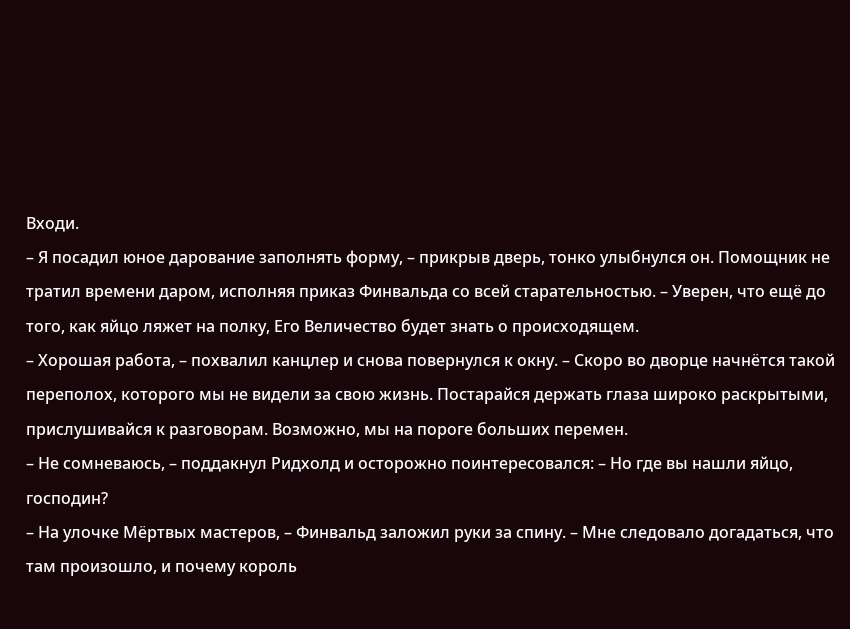Входи.
– Я посадил юное дарование заполнять форму, – прикрыв дверь, тонко улыбнулся он. Помощник не тратил времени даром, исполняя приказ Финвальда со всей старательностью. – Уверен, что ещё до того, как яйцо ляжет на полку, Его Величество будет знать о происходящем.
– Хорошая работа, – похвалил канцлер и снова повернулся к окну. – Скоро во дворце начнётся такой переполох, которого мы не видели за свою жизнь. Постарайся держать глаза широко раскрытыми, прислушивайся к разговорам. Возможно, мы на пороге больших перемен.
– Не сомневаюсь, – поддакнул Ридхолд и осторожно поинтересовался: – Но где вы нашли яйцо, господин?
– На улочке Мёртвых мастеров, – Финвальд заложил руки за спину. – Мне следовало догадаться, что там произошло, и почему король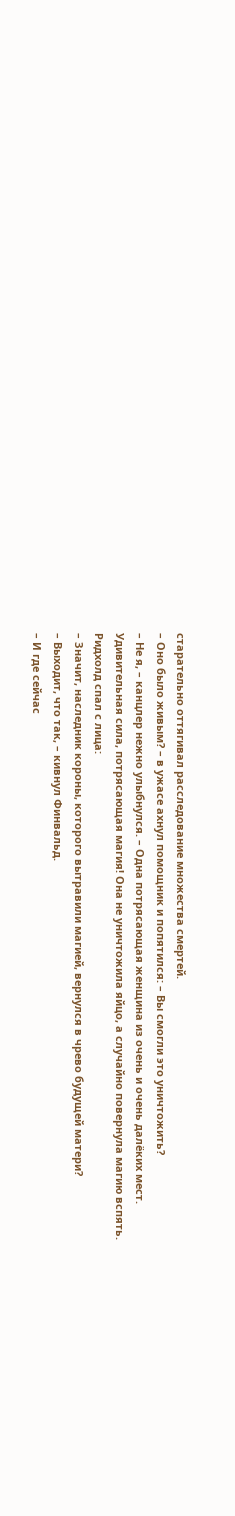старательно оттягивал расследование множества смертей.
– Оно было живым? – в ужасе ахнул помощник и попятился: – Вы смогли это уничтожить?
– Не я, – канцлер нежно улыбнулся. – Одна потрясающая женщина из очень и очень далёких мест. Удивительная сила, потрясающая магия! Она не уничтожила яйцо, а случайно повернула магию вспять.
Ридхолд спал с лица:
– Значит, наследник короны, которого вытравили магией, вернулся в чрево будущей матери?
– Выходит, что так, – кивнул Финвальд.
– И где сейчас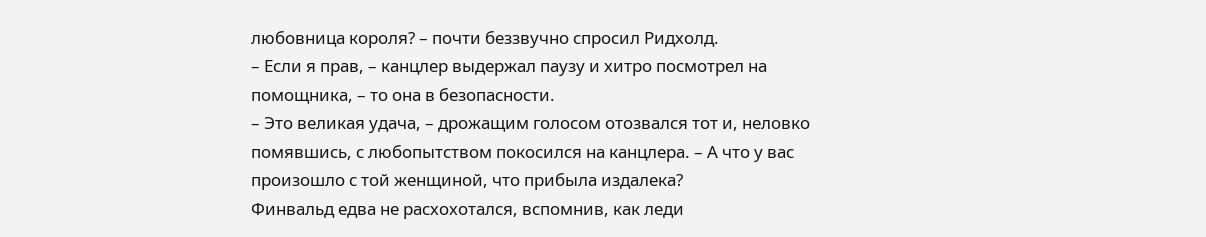любовница короля? – почти беззвучно спросил Ридхолд.
– Если я прав, – канцлер выдержал паузу и хитро посмотрел на помощника, – то она в безопасности.
– Это великая удача, – дрожащим голосом отозвался тот и, неловко помявшись, с любопытством покосился на канцлера. – А что у вас произошло с той женщиной, что прибыла издалека?
Финвальд едва не расхохотался, вспомнив, как леди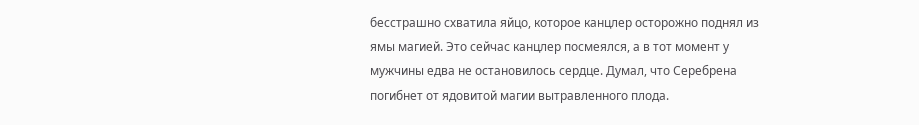бесстрашно схватила яйцо, которое канцлер осторожно поднял из ямы магией. Это сейчас канцлер посмеялся, а в тот момент у мужчины едва не остановилось сердце. Думал, что Серебрена погибнет от ядовитой магии вытравленного плода.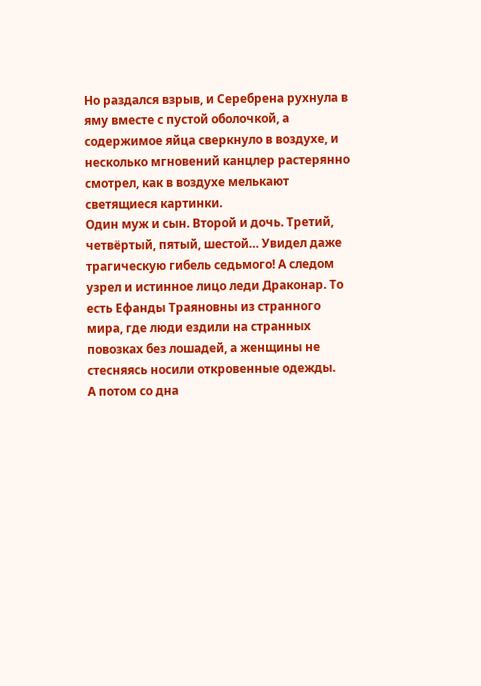Но раздался взрыв, и Серебрена рухнула в яму вместе с пустой оболочкой, а содержимое яйца сверкнуло в воздухе, и несколько мгновений канцлер растерянно смотрел, как в воздухе мелькают светящиеся картинки.
Один муж и сын. Второй и дочь. Третий, четвёртый, пятый, шестой… Увидел даже трагическую гибель седьмого! А следом узрел и истинное лицо леди Драконар. То есть Ефанды Траяновны из странного мира, где люди ездили на странных повозках без лошадей, а женщины не стесняясь носили откровенные одежды.
А потом со дна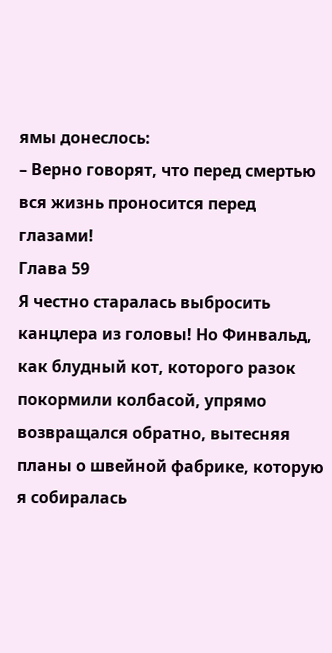ямы донеслось:
– Верно говорят, что перед смертью вся жизнь проносится перед глазами!
Глава 59
Я честно старалась выбросить канцлера из головы! Но Финвальд, как блудный кот, которого разок покормили колбасой, упрямо возвращался обратно, вытесняя планы о швейной фабрике, которую я собиралась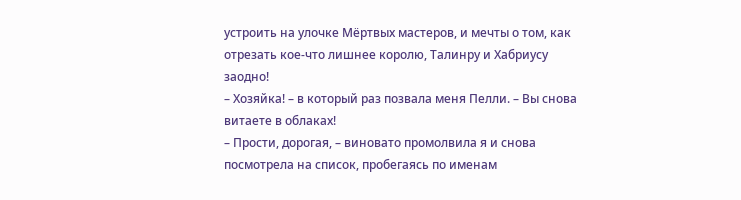устроить на улочке Мёртвых мастеров, и мечты о том, как отрезать кое-что лишнее королю, Талинру и Хабриусу заодно!
– Хозяйка! – в который раз позвала меня Пелли. – Вы снова витаете в облаках!
– Прости, дорогая, – виновато промолвила я и снова посмотрела на список, пробегаясь по именам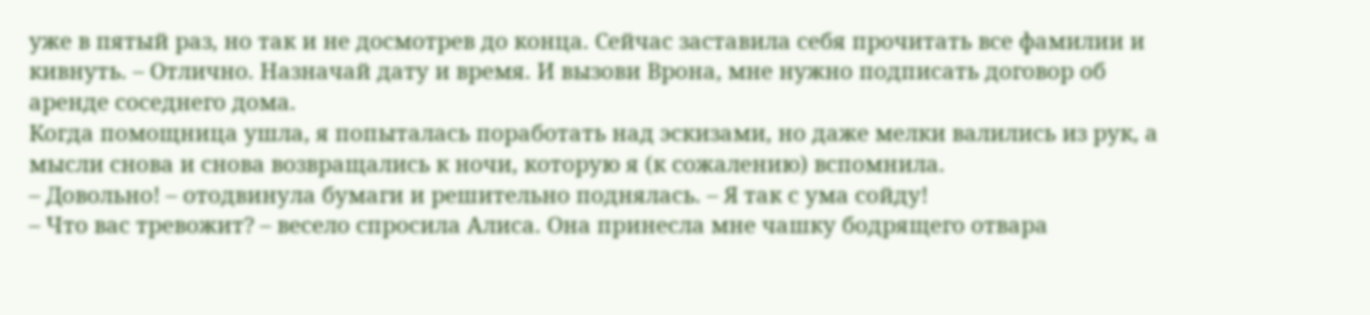уже в пятый раз, но так и не досмотрев до конца. Сейчас заставила себя прочитать все фамилии и кивнуть. – Отлично. Назначай дату и время. И вызови Врона, мне нужно подписать договор об аренде соседнего дома.
Когда помощница ушла, я попыталась поработать над эскизами, но даже мелки валились из рук, а мысли снова и снова возвращались к ночи, которую я (к сожалению) вспомнила.
– Довольно! – отодвинула бумаги и решительно поднялась. – Я так с ума сойду!
– Что вас тревожит? – весело спросила Алиса. Она принесла мне чашку бодрящего отвара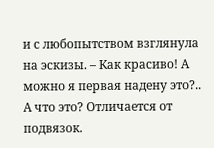и с любопытством взглянула на эскизы. – Как красиво! А можно я первая надену это?.. А что это? Отличается от подвязок.